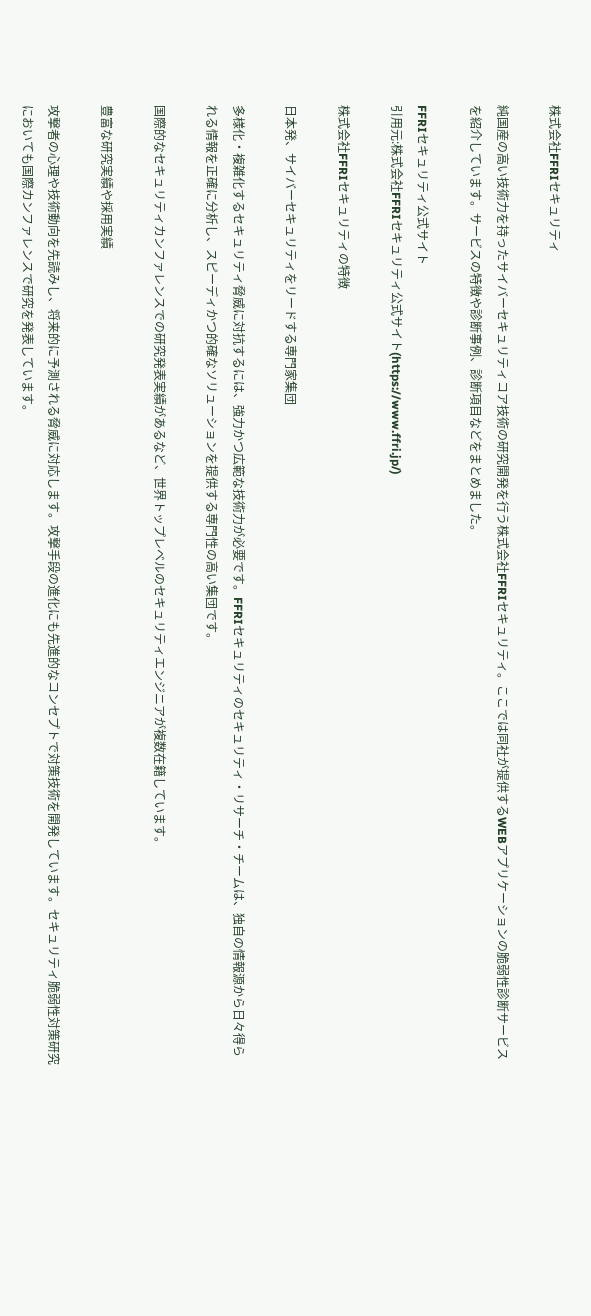株式会社FFRIセキュリティ

純国産の高い技術力を持ったサイバーセキュリティコア技術の研究開発を行う株式会社FFRIセキュリティ。ここでは同社が提供するWEBアプリケーションの脆弱性診断サービスを紹介しています。サービスの特徴や診断事例、診断項目などをまとめました。

FFRIセキュリティ公式サイト
引用元:株式会社FFRIセキュリティ公式サイト(https://www.ffri.jp/)

株式会社FFRIセキュリティの特徴

日本発、サイバーセキュリティをリードする専門家集団

多様化・複雑化するセキュリティ脅威に対抗するには、強力かつ広範な技術力が必要です。FFRIセキュリティのセキュリティ・リサーチ・チームは、独自の情報源から日々得られる情報を正確に分析し、スピーディかつ的確なソリューションを提供する専門性の高い集団です。

国際的なセキュリティカンファレンスでの研究発表実績があるなど、世界トップレベルのセキュリティエンジニアが複数在籍しています。

豊富な研究実績や採用実績

攻撃者の心理や技術動向を先読みし、将来的に予測される脅威に対応します。攻撃手段の進化にも先進的なコンセプトで対策技術を開発しています。セキュリティ脆弱性対策研究においても国際カンファレンスで研究を発表しています。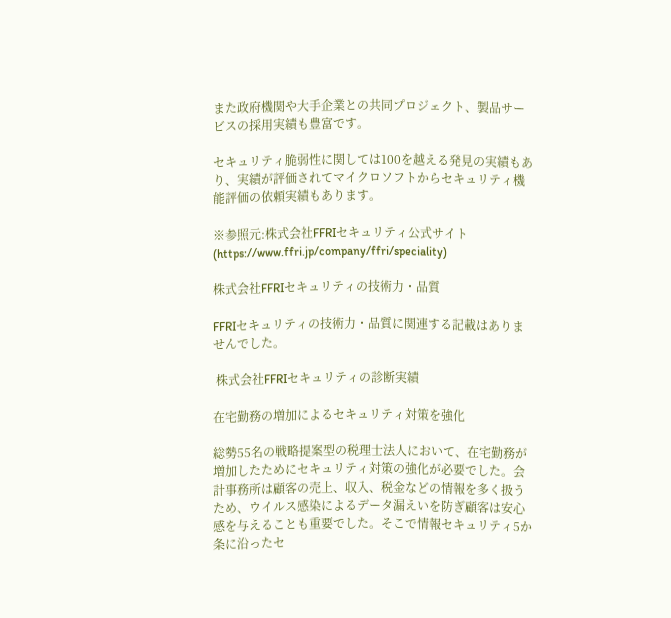また政府機関や大手企業との共同プロジェクト、製品サービスの採用実績も豊富です。

セキュリティ脆弱性に関しては100を越える発見の実績もあり、実績が評価されてマイクロソフトからセキュリティ機能評価の依頼実績もあります。

※参照元:株式会社FFRIセキュリティ公式サイト(https://www.ffri.jp/company/ffri/speciality)

株式会社FFRIセキュリティの技術力・品質

FFRIセキュリティの技術力・品質に関連する記載はありませんでした。

 株式会社FFRIセキュリティの診断実績

在宅勤務の増加によるセキュリティ対策を強化

総勢55名の戦略提案型の税理士法人において、在宅勤務が増加したためにセキュリティ対策の強化が必要でした。会計事務所は顧客の売上、収入、税金などの情報を多く扱うため、ウイルス感染によるデータ漏えいを防ぎ顧客は安心感を与えることも重要でした。そこで情報セキュリティ5か条に沿ったセ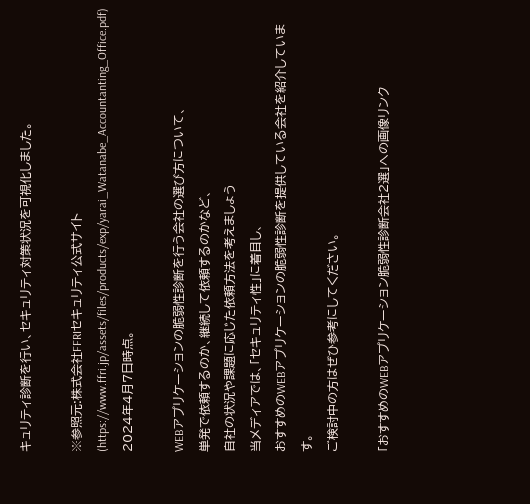キュリティ診断を行い、セキュリティ対策状況を可視化しました。

※参照元:株式会社FFRIセキュリティ公式サイト(https://www.ffri.jp/assets/files/products/exp/yarai_Watanabe_Accountanting_Office.pdf)
2024年4月7日時点。

WEBアプリケーションの脆弱性診断を行う会社の選び方について、
単発で依頼するのか、継続して依頼するのかなど、
自社の状況や課題に応じた依頼方法を考えましょう
当メディアでは、「セキュリティ性」に着目し、
おすすめのWEBアプリケーションの脆弱性診断を提供している会社を紹介しています。
ご検討中の方はぜひ参考にしてください。

「おすすめのWEBアプリケーション脆弱性診断会社2選」への画像リンク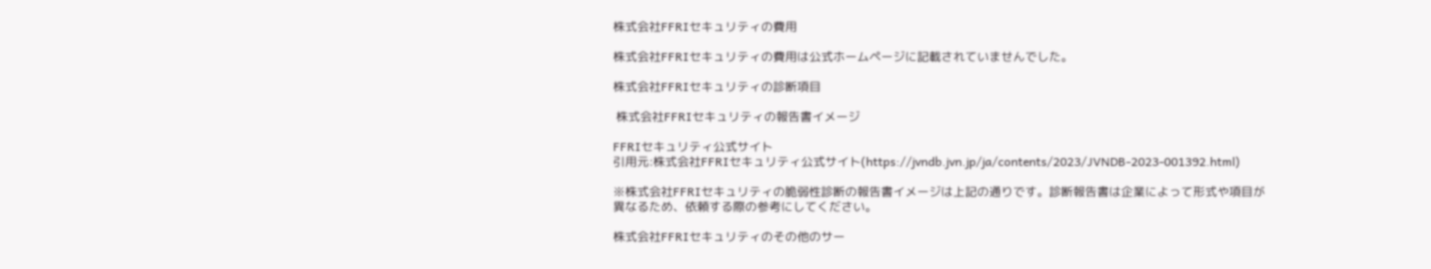株式会社FFRIセキュリティの費用

株式会社FFRIセキュリティの費用は公式ホームページに記載されていませんでした。

株式会社FFRIセキュリティの診断項目

 株式会社FFRIセキュリティの報告書イメージ

FFRIセキュリティ公式サイト
引用元:株式会社FFRIセキュリティ公式サイト(https://jvndb.jvn.jp/ja/contents/2023/JVNDB-2023-001392.html)

※株式会社FFRIセキュリティの脆弱性診断の報告書イメージは上記の通りです。診断報告書は企業によって形式や項目が異なるため、依頼する際の参考にしてください。

株式会社FFRIセキュリティのその他のサー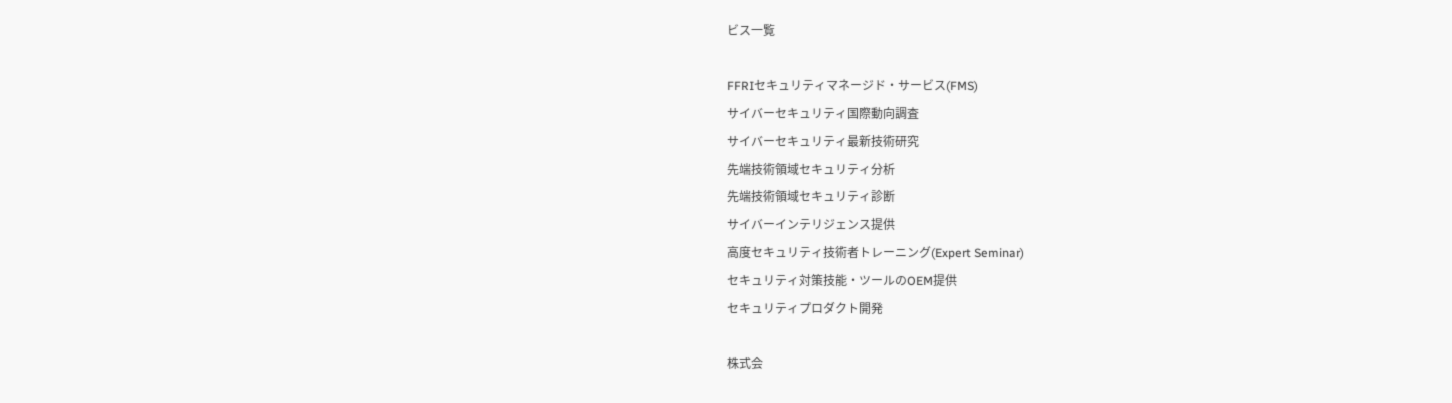ビス一覧

FFRIセキュリティマネージド・サービス(FMS)
サイバーセキュリティ国際動向調査
サイバーセキュリティ最新技術研究
先端技術領域セキュリティ分析
先端技術領域セキュリティ診断
サイバーインテリジェンス提供
高度セキュリティ技術者トレーニング(Expert Seminar)
セキュリティ対策技能・ツールのOEM提供
セキュリティプロダクト開発

株式会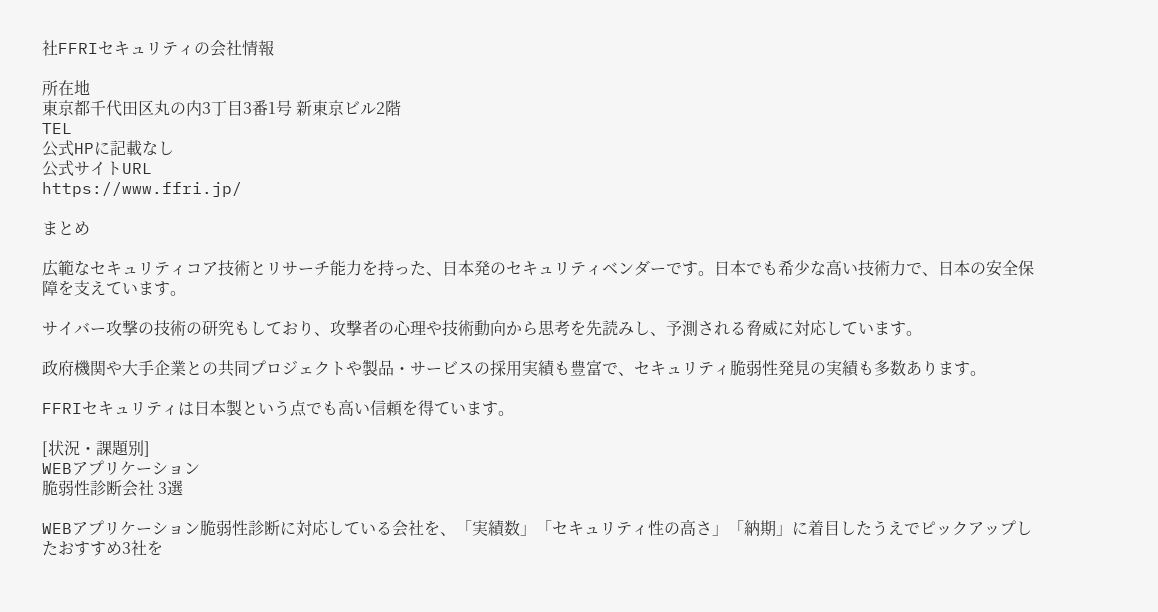社FFRIセキュリティの会社情報

所在地
東京都千代田区丸の内3丁目3番1号 新東京ビル2階
TEL
公式HPに記載なし
公式サイトURL
https://www.ffri.jp/

まとめ

広範なセキュリティコア技術とリサーチ能力を持った、日本発のセキュリティベンダーです。日本でも希少な高い技術力で、日本の安全保障を支えています。

サイバー攻撃の技術の研究もしており、攻撃者の心理や技術動向から思考を先読みし、予測される脅威に対応しています。

政府機関や大手企業との共同プロジェクトや製品・サービスの採用実績も豊富で、セキュリティ脆弱性発見の実績も多数あります。

FFRIセキュリティは日本製という点でも高い信頼を得ています。

[状況・課題別]
WEBアプリケーション
脆弱性診断会社 3選

WEBアプリケーション脆弱性診断に対応している会社を、「実績数」「セキュリティ性の高さ」「納期」に着目したうえでピックアップしたおすすめ3社を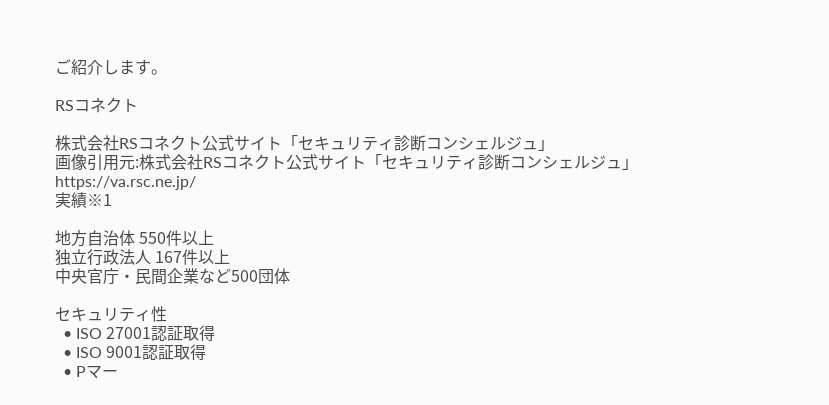ご紹介します。

RSコネクト

株式会社RSコネクト公式サイト「セキュリティ診断コンシェルジュ」
画像引用元:株式会社RSコネクト公式サイト「セキュリティ診断コンシェルジュ」
https://va.rsc.ne.jp/
実績※1

地方自治体 550件以上
独立行政法人 167件以上
中央官庁・民間企業など500団体

セキュリティ性
  • ISO 27001認証取得
  • ISO 9001認証取得
  • Pマー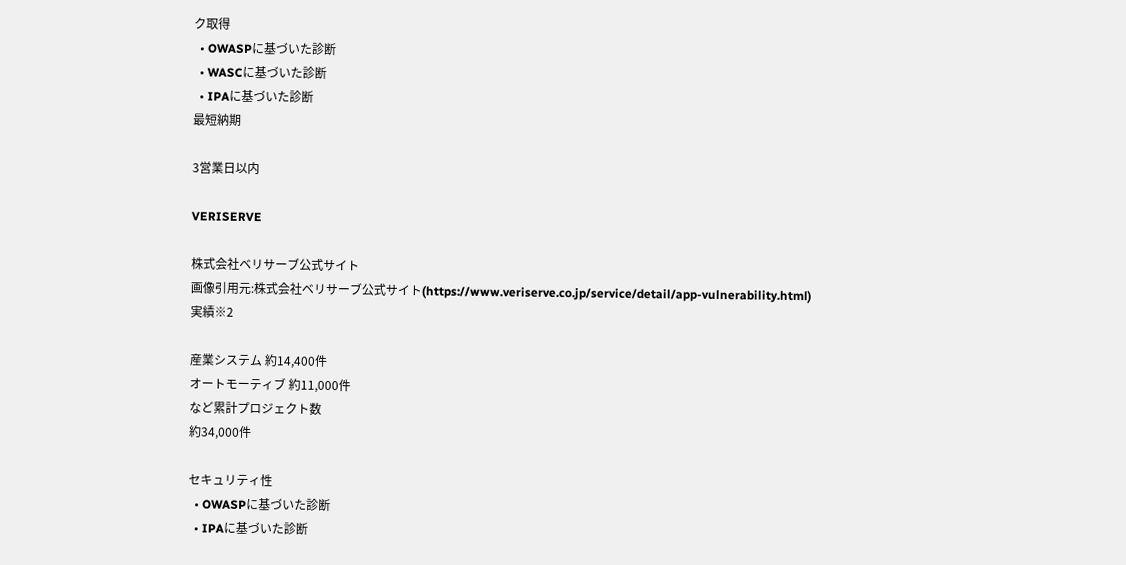ク取得
  • OWASPに基づいた診断
  • WASCに基づいた診断
  • IPAに基づいた診断
最短納期

3営業日以内

VERISERVE

株式会社ベリサーブ公式サイト
画像引用元:株式会社ベリサーブ公式サイト(https://www.veriserve.co.jp/service/detail/app-vulnerability.html)
実績※2

産業システム 約14,400件
オートモーティブ 約11,000件
など累計プロジェクト数
約34,000件

セキュリティ性
  • OWASPに基づいた診断
  • IPAに基づいた診断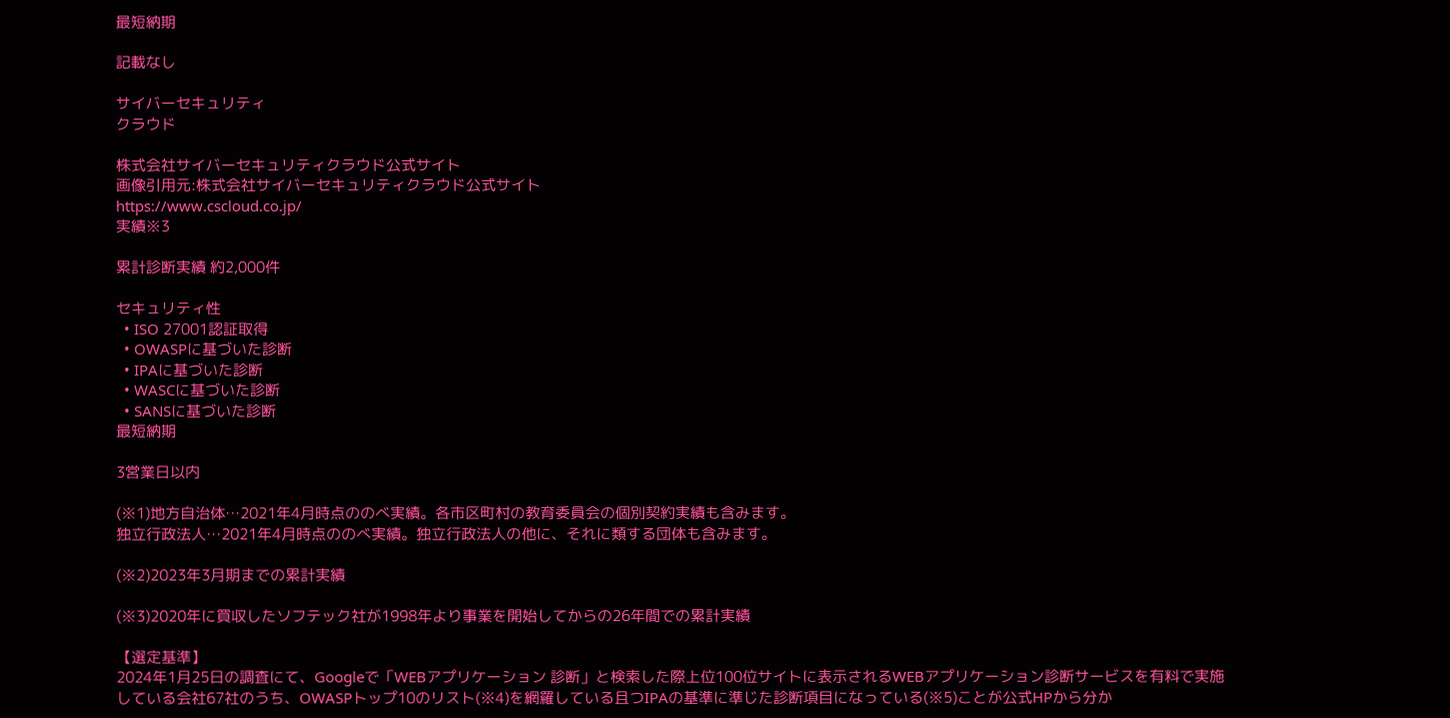最短納期

記載なし

サイバーセキュリティ
クラウド

株式会社サイバーセキュリティクラウド公式サイト
画像引用元:株式会社サイバーセキュリティクラウド公式サイト
https://www.cscloud.co.jp/
実績※3

累計診断実績 約2,000件

セキュリティ性
  • ISO 27001認証取得
  • OWASPに基づいた診断
  • IPAに基づいた診断
  • WASCに基づいた診断
  • SANSに基づいた診断
最短納期

3営業日以内

(※1)地方自治体…2021年4月時点ののべ実績。各市区町村の教育委員会の個別契約実績も含みます。
独立行政法人…2021年4月時点ののべ実績。独立行政法人の他に、それに類する団体も含みます。

(※2)2023年3月期までの累計実績

(※3)2020年に買収したソフテック社が1998年より事業を開始してからの26年間での累計実績

【選定基準】
2024年1月25日の調査にて、Googleで「WEBアプリケーション 診断」と検索した際上位100位サイトに表示されるWEBアプリケーション診断サービスを有料で実施している会社67社のうち、OWASPトップ10のリスト(※4)を網羅している且つIPAの基準に準じた診断項目になっている(※5)ことが公式HPから分か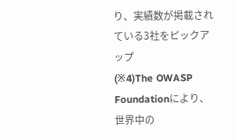り、実績数が掲載されている3社をピックアップ
(※4)The OWASP Foundationにより、世界中の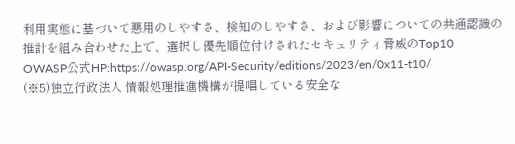利用実態に基づいて悪用のしやすさ、検知のしやすさ、および影響についての共通認識の推計を組み合わせた上で、選択し優先順位付けされたセキュリティ脅威のTop10
OWASP公式HP:https://owasp.org/API-Security/editions/2023/en/0x11-t10/
(※5)独立行政法人 情報処理推進機構が提唱している安全な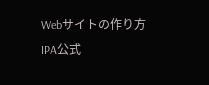Webサイトの作り方
IPA公式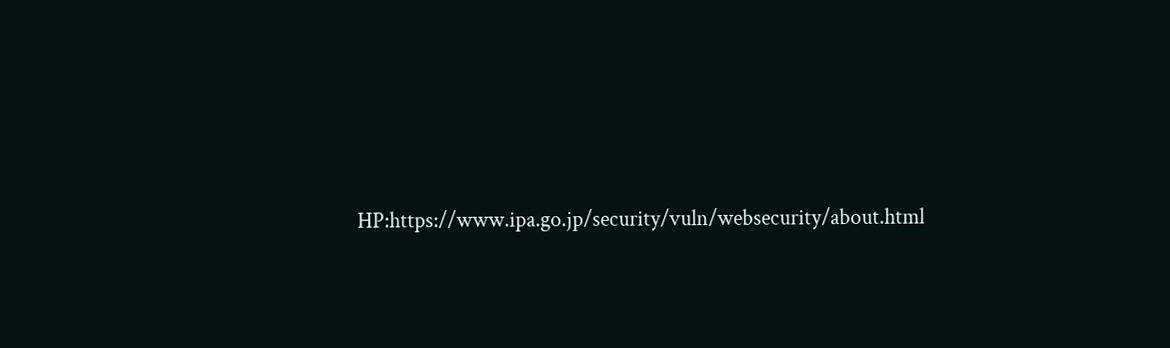HP:https://www.ipa.go.jp/security/vuln/websecurity/about.html